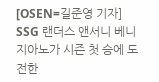[OSEN=길준영 기자] SSG 랜더스 앤서니 베니지아노가 시즌 첫 승에 도전한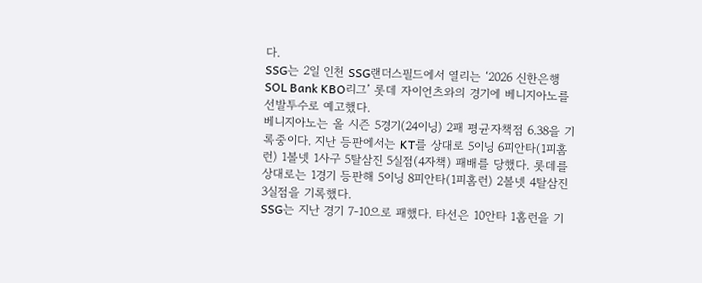다.
SSG는 2일 인천 SSG랜더스필드에서 열리는 ‘2026 신한은행 SOL Bank KBO리그’ 롯데 자이언츠와의 경기에 베니지아노를 선발투수로 예고했다.
베니지아노는 올 시즌 5경기(24이닝) 2패 평균자책점 6.38을 기록중이다. 지난 등판에서는 KT를 상대로 5이닝 6피안타(1피홈런) 1볼넷 1사구 5탈삼진 5실점(4자책) 패배를 당했다. 롯데를 상대로는 1경기 등판해 5이닝 8피안타(1피홈런) 2볼넷 4탈삼진 3실점을 기록했다.
SSG는 지난 경기 7-10으로 패했다. 타선은 10안타 1홈런을 기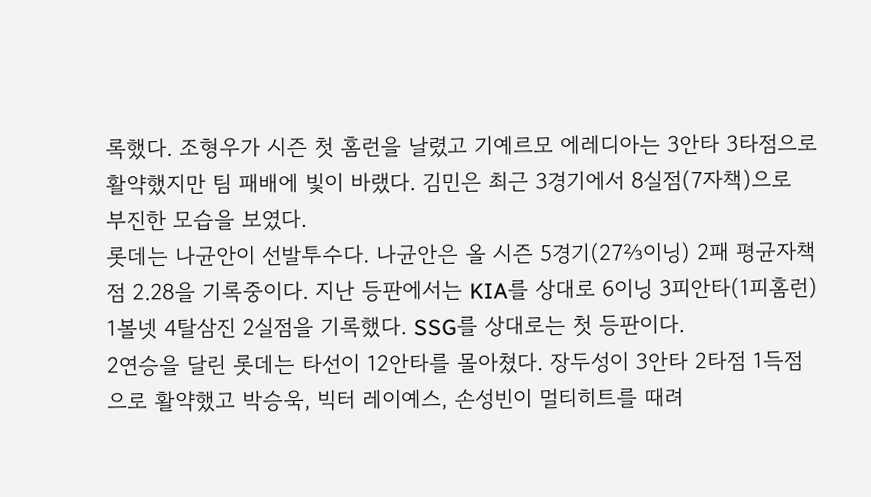록했다. 조형우가 시즌 첫 홈런을 날렸고 기예르모 에레디아는 3안타 3타점으로 활약했지만 팀 패배에 빛이 바랬다. 김민은 최근 3경기에서 8실점(7자책)으로 부진한 모습을 보였다.
롯데는 나균안이 선발투수다. 나균안은 올 시즌 5경기(27⅔이닝) 2패 평균자책점 2.28을 기록중이다. 지난 등판에서는 KIA를 상대로 6이닝 3피안타(1피홈런) 1볼넷 4탈삼진 2실점을 기록했다. SSG를 상대로는 첫 등판이다.
2연승을 달린 롯데는 타선이 12안타를 몰아쳤다. 장두성이 3안타 2타점 1득점으로 활약했고 박승욱, 빅터 레이예스, 손성빈이 멀티히트를 때려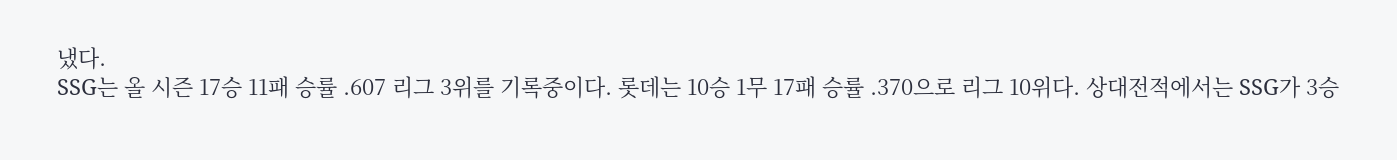냈다.
SSG는 올 시즌 17승 11패 승률 .607 리그 3위를 기록중이다. 롯데는 10승 1무 17패 승률 .370으로 리그 10위다. 상대전적에서는 SSG가 3승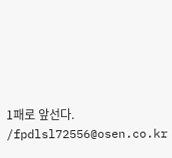1패로 앞선다. /fpdlsl72556@osen.co.kr